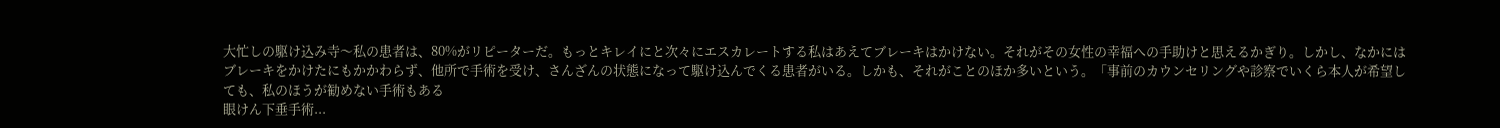大忙しの駆け込み寺〜私の患者は、80%がリピーターだ。もっとキレイにと次々にエスカレートする私はあえてブレーキはかけない。それがその女性の幸福への手助けと思えるかぎり。しかし、なかにはブレーキをかけたにもかかわらず、他所で手術を受け、さんざんの状態になって駆け込んでくる患者がいる。しかも、それがことのほか多いという。「事前のカウンセリングや診察でいくら本人が希望しても、私のほうが勧めない手術もある
眼けん下垂手術...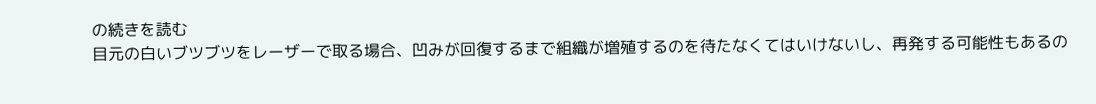の続きを読む
目元の白いブツブツをレーザーで取る場合、凹みが回復するまで組織が増殖するのを待たなくてはいけないし、再発する可能性もあるの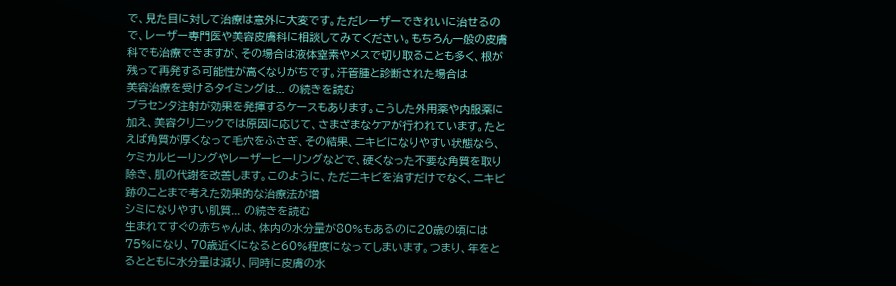で、見た目に対して治療は意外に大変です。ただレーザーできれいに治せるので、レーザー専門医や美容皮膚科に相談してみてください。もちろん一般の皮膚科でも治療できますが、その場合は液体窒素やメスで切り取ることも多く、根が残って再発する可能性が高くなりがちです。汗管腫と診断された場合は
美容治療を受けるタイミングは... の続きを読む
プラセンタ注射が効果を発揮するケースもあります。こうした外用薬や内服薬に加え、美容クリニックでは原因に応じて、さまざまなケアが行われています。たとえば角質が厚くなって毛穴をふさぎ、その結果、ニキビになりやすい状態なら、ケミカルヒーリングやレーザーヒーリングなどで、硬くなった不要な角質を取り除き、肌の代謝を改善します。このように、ただニキビを治すだけでなく、ニキビ跡のことまで考えた効果的な治療法が増
シミになりやすい肌質... の続きを読む
生まれてすぐの赤ちゃんは、体内の水分量が80%もあるのに20歳の頃には75%になり、70歳近くになると60%程度になってしまいます。つまり、年をとるとともに水分量は減り、同時に皮膚の水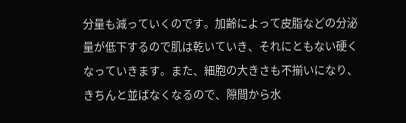分量も減っていくのです。加齢によって皮脂などの分泌量が低下するので肌は乾いていき、それにともない硬くなっていきます。また、細胞の大きさも不揃いになり、きちんと並ばなくなるので、隙間から水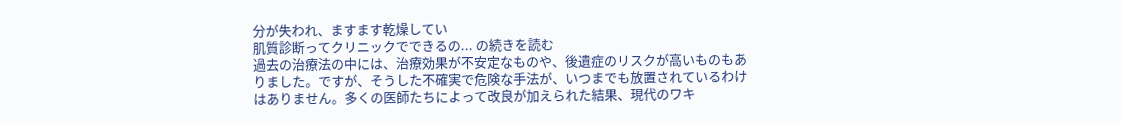分が失われ、ますます乾燥してい
肌質診断ってクリニックでできるの... の続きを読む
過去の治療法の中には、治療効果が不安定なものや、後遺症のリスクが高いものもありました。ですが、そうした不確実で危険な手法が、いつまでも放置されているわけはありません。多くの医師たちによって改良が加えられた結果、現代のワキ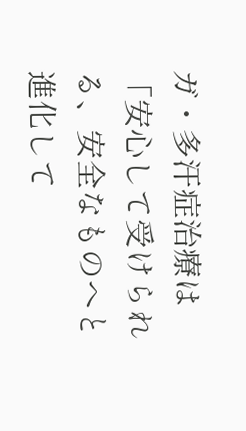ガ・多汗症治療は「安心して受けられる、安全なものへと進化して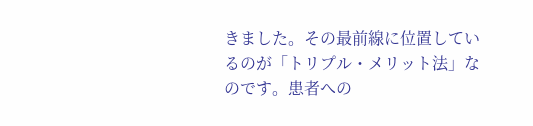きました。その最前線に位置しているのが「トリプル・メリット法」なのです。患者への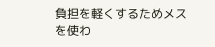負担を軽くするためメスを使わ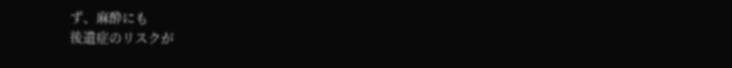ず、麻酔にも
後遺症のリスクが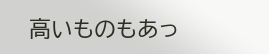高いものもあっ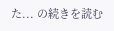た... の続きを読む